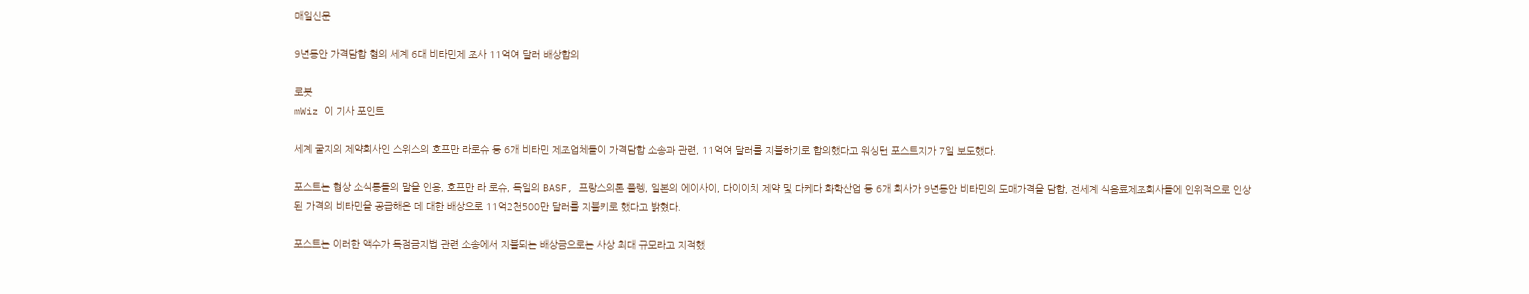매일신문

9년동안 가격담합 혐의 세계 6대 비타민제 조사 11억여 달러 배상합의

로봇
mWiz 이 기사 포인트

세계 굴지의 제약회사인 스위스의 호프만 라로슈 등 6개 비타민 제조업체들이 가격담합 소송과 관련, 11억여 달러를 지불하기로 합의했다고 워싱턴 포스트지가 7일 보도했다.

포스트는 협상 소식통들의 말을 인용, 호프만 라 로슈, 독일의 BASF, 프랑스의론 풀렝, 일본의 에이사이, 다이이치 제약 및 다케다 화학산업 등 6개 회사가 9년동안 비타민의 도매가격을 담합, 전세계 식음료제조회사들에 인위적으로 인상된 가격의 비타민을 공급해온 데 대한 배상으로 11억2천500만 달러를 지불키로 했다고 밝혔다.

포스트는 이러한 액수가 독점금지법 관련 소송에서 지불되는 배상금으로는 사상 최대 규모라고 지적했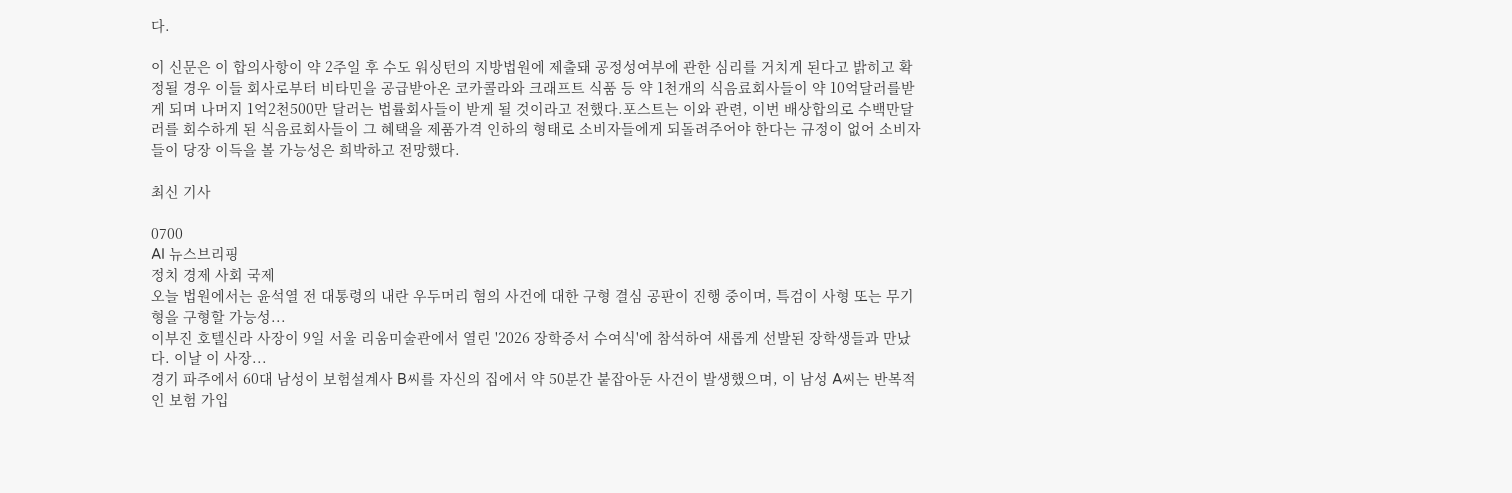다.

이 신문은 이 합의사항이 약 2주일 후 수도 워싱턴의 지방법원에 제출돼 공정성여부에 관한 심리를 거치게 된다고 밝히고 확정될 경우 이들 회사로부터 비타민을 공급받아온 코카콜라와 크래프트 식품 등 약 1천개의 식음료회사들이 약 10억달러를받게 되며 나머지 1억2천500만 달러는 법률회사들이 받게 될 것이라고 전했다.포스트는 이와 관련, 이번 배상합의로 수백만달러를 회수하게 된 식음료회사들이 그 혜택을 제품가격 인하의 형태로 소비자들에게 되돌려주어야 한다는 규정이 없어 소비자들이 당장 이득을 볼 가능성은 희박하고 전망했다.

최신 기사

0700
AI 뉴스브리핑
정치 경제 사회 국제
오늘 법원에서는 윤석열 전 대통령의 내란 우두머리 혐의 사건에 대한 구형 결심 공판이 진행 중이며, 특검이 사형 또는 무기형을 구형할 가능성...
이부진 호텔신라 사장이 9일 서울 리움미술관에서 열린 '2026 장학증서 수여식'에 참석하여 새롭게 선발된 장학생들과 만났다. 이날 이 사장...
경기 파주에서 60대 남성이 보험설계사 B씨를 자신의 집에서 약 50분간 붙잡아둔 사건이 발생했으며, 이 남성 A씨는 반복적인 보험 가입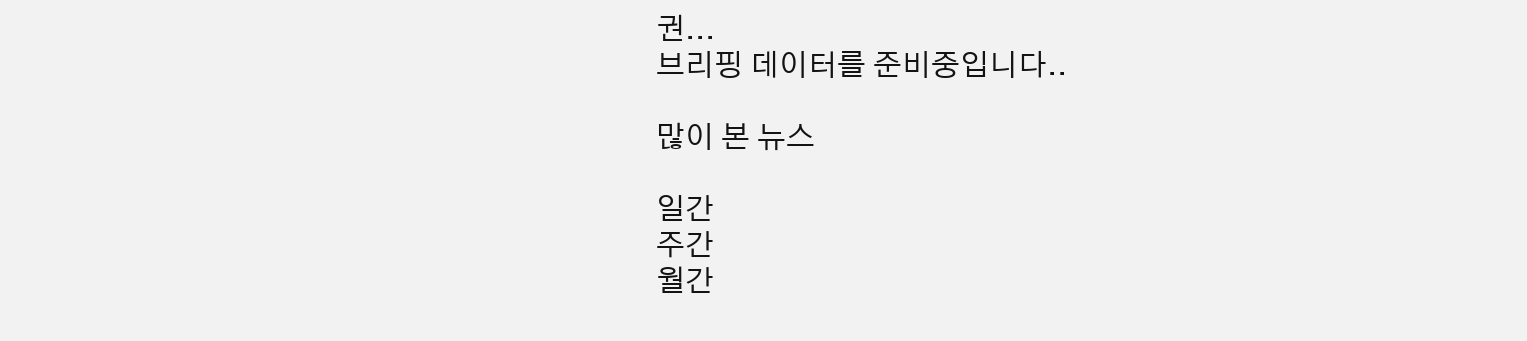권...
브리핑 데이터를 준비중입니다..

많이 본 뉴스

일간
주간
월간